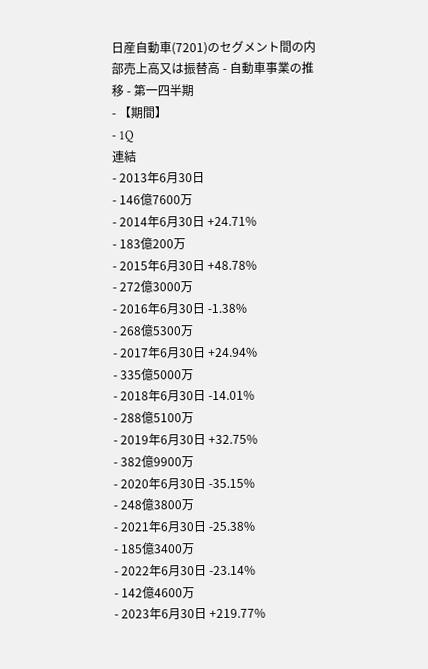日産自動車(7201)のセグメント間の内部売上高又は振替高 - 自動車事業の推移 - 第一四半期
- 【期間】
- 1Q
連結
- 2013年6月30日
- 146億7600万
- 2014年6月30日 +24.71%
- 183億200万
- 2015年6月30日 +48.78%
- 272億3000万
- 2016年6月30日 -1.38%
- 268億5300万
- 2017年6月30日 +24.94%
- 335億5000万
- 2018年6月30日 -14.01%
- 288億5100万
- 2019年6月30日 +32.75%
- 382億9900万
- 2020年6月30日 -35.15%
- 248億3800万
- 2021年6月30日 -25.38%
- 185億3400万
- 2022年6月30日 -23.14%
- 142億4600万
- 2023年6月30日 +219.77%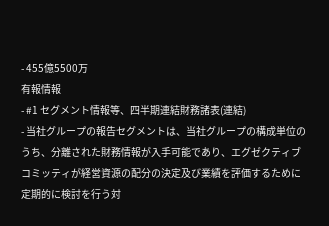- 455億5500万
有報情報
- #1 セグメント情報等、四半期連結財務諸表(連結)
- 当社グループの報告セグメントは、当社グループの構成単位のうち、分離された財務情報が入手可能であり、エグゼクティブコミッティが経営資源の配分の決定及び業績を評価するために定期的に検討を行う対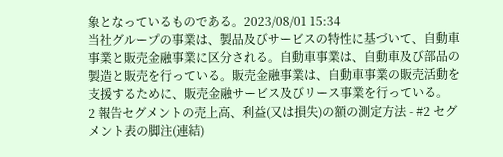象となっているものである。2023/08/01 15:34
当社グループの事業は、製品及びサービスの特性に基づいて、自動車事業と販売金融事業に区分される。自動車事業は、自動車及び部品の製造と販売を行っている。販売金融事業は、自動車事業の販売活動を支援するために、販売金融サービス及びリース事業を行っている。
2 報告セグメントの売上高、利益(又は損失)の額の測定方法 - #2 セグメント表の脚注(連結)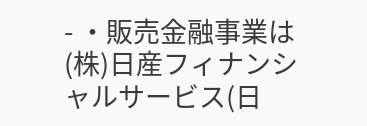- ・販売金融事業は(株)日産フィナンシャルサービス(日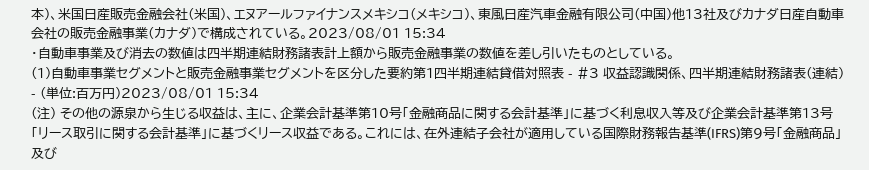本)、米国日産販売金融会社(米国)、エヌアールファイナンスメキシコ(メキシコ)、東風日産汽車金融有限公司(中国)他13社及びカナダ日産自動車会社の販売金融事業(カナダ)で構成されている。2023/08/01 15:34
・自動車事業及び消去の数値は四半期連結財務諸表計上額から販売金融事業の数値を差し引いたものとしている。
(1)自動車事業セグメントと販売金融事業セグメントを区分した要約第1四半期連結貸借対照表 - #3 収益認識関係、四半期連結財務諸表(連結)
- (単位:百万円)2023/08/01 15:34
(注) その他の源泉から生じる収益は、主に、企業会計基準第10号「金融商品に関する会計基準」に基づく利息収入等及び企業会計基準第13号「リース取引に関する会計基準」に基づくリース収益である。これには、在外連結子会社が適用している国際財務報告基準(IFRS)第9号「金融商品」及び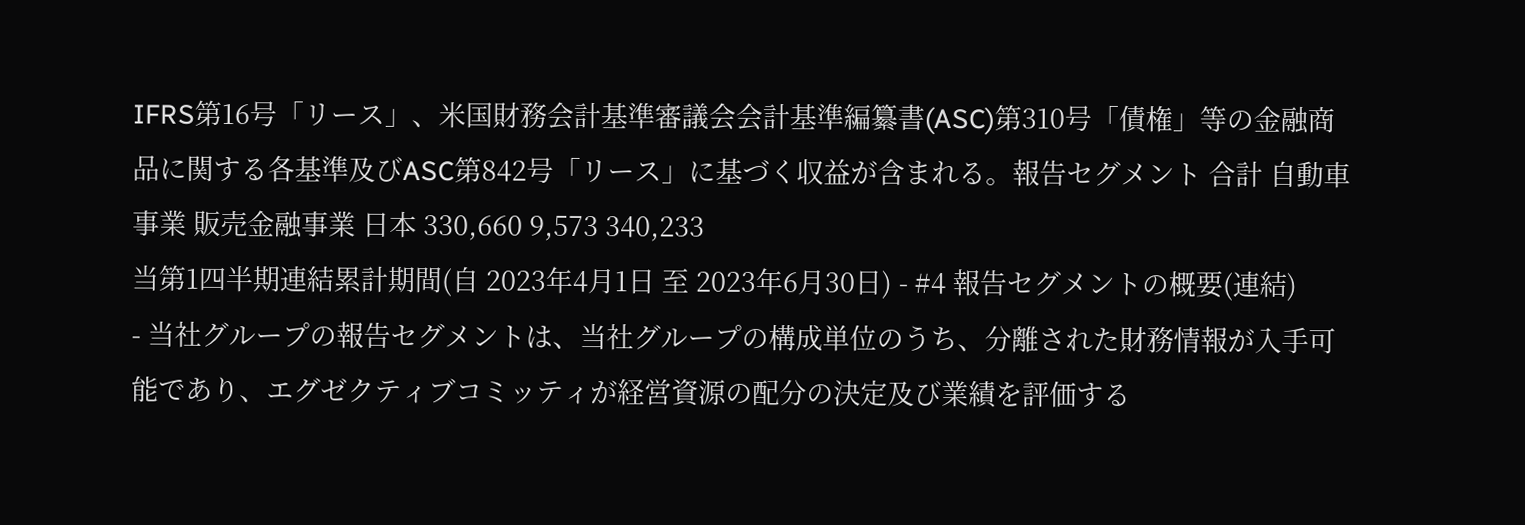IFRS第16号「リース」、米国財務会計基準審議会会計基準編纂書(ASC)第310号「債権」等の金融商品に関する各基準及びASC第842号「リース」に基づく収益が含まれる。報告セグメント 合計 自動車事業 販売金融事業 日本 330,660 9,573 340,233
当第1四半期連結累計期間(自 2023年4月1日 至 2023年6月30日) - #4 報告セグメントの概要(連結)
- 当社グループの報告セグメントは、当社グループの構成単位のうち、分離された財務情報が入手可能であり、エグゼクティブコミッティが経営資源の配分の決定及び業績を評価する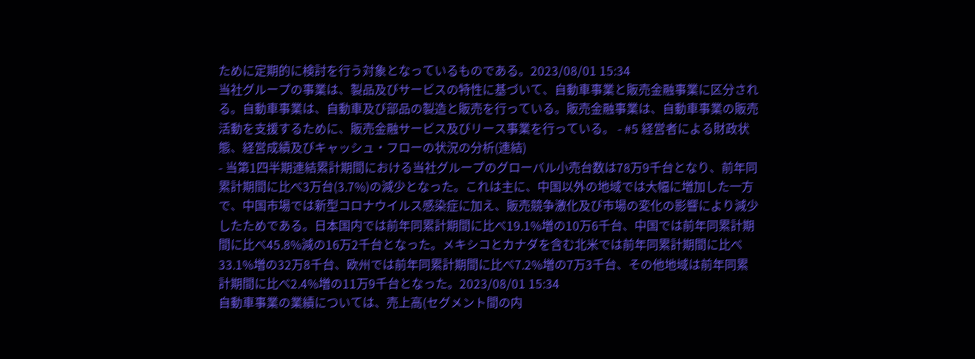ために定期的に検討を行う対象となっているものである。2023/08/01 15:34
当社グループの事業は、製品及びサービスの特性に基づいて、自動車事業と販売金融事業に区分される。自動車事業は、自動車及び部品の製造と販売を行っている。販売金融事業は、自動車事業の販売活動を支援するために、販売金融サービス及びリース事業を行っている。 - #5 経営者による財政状態、経営成績及びキャッシュ・フローの状況の分析(連結)
- 当第1四半期連結累計期間における当社グループのグローバル小売台数は78万9千台となり、前年同累計期間に比べ3万台(3.7%)の減少となった。これは主に、中国以外の地域では大幅に増加した一方で、中国市場では新型コロナウイルス感染症に加え、販売競争激化及び市場の変化の影響により減少したためである。日本国内では前年同累計期間に比べ19.1%増の10万6千台、中国では前年同累計期間に比べ45.8%減の16万2千台となった。メキシコとカナダを含む北米では前年同累計期間に比べ33.1%増の32万8千台、欧州では前年同累計期間に比べ7.2%増の7万3千台、その他地域は前年同累計期間に比べ2.4%増の11万9千台となった。2023/08/01 15:34
自動車事業の業績については、売上高(セグメント間の内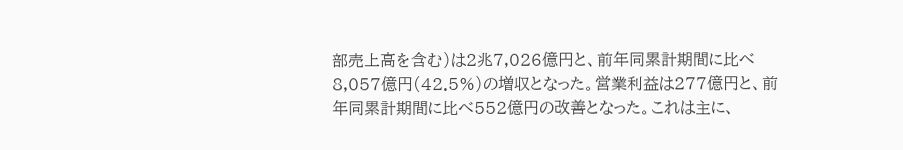部売上高を含む)は2兆7,026億円と、前年同累計期間に比べ8,057億円(42.5%)の増収となった。営業利益は277億円と、前年同累計期間に比べ552億円の改善となった。これは主に、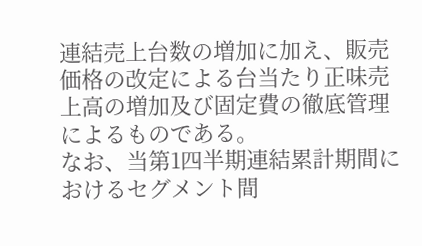連結売上台数の増加に加え、販売価格の改定による台当たり正味売上高の増加及び固定費の徹底管理によるものである。
なお、当第1四半期連結累計期間におけるセグメント間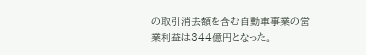の取引消去額を含む自動車事業の営業利益は344億円となった。